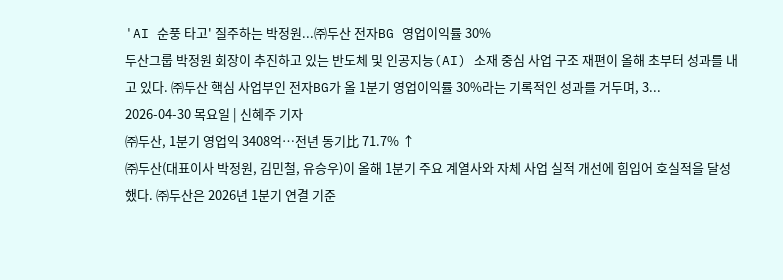'AI 순풍 타고' 질주하는 박정원...㈜두산 전자BG 영업이익률 30%
두산그룹 박정원 회장이 추진하고 있는 반도체 및 인공지능(AI) 소재 중심 사업 구조 재편이 올해 초부터 성과를 내고 있다. ㈜두산 핵심 사업부인 전자BG가 올 1분기 영업이익률 30%라는 기록적인 성과를 거두며, 3...
2026-04-30 목요일 | 신혜주 기자
㈜두산, 1분기 영업익 3408억…전년 동기比 71.7% ↑
㈜두산(대표이사 박정원, 김민철, 유승우)이 올해 1분기 주요 계열사와 자체 사업 실적 개선에 힘입어 호실적을 달성했다. ㈜두산은 2026년 1분기 연결 기준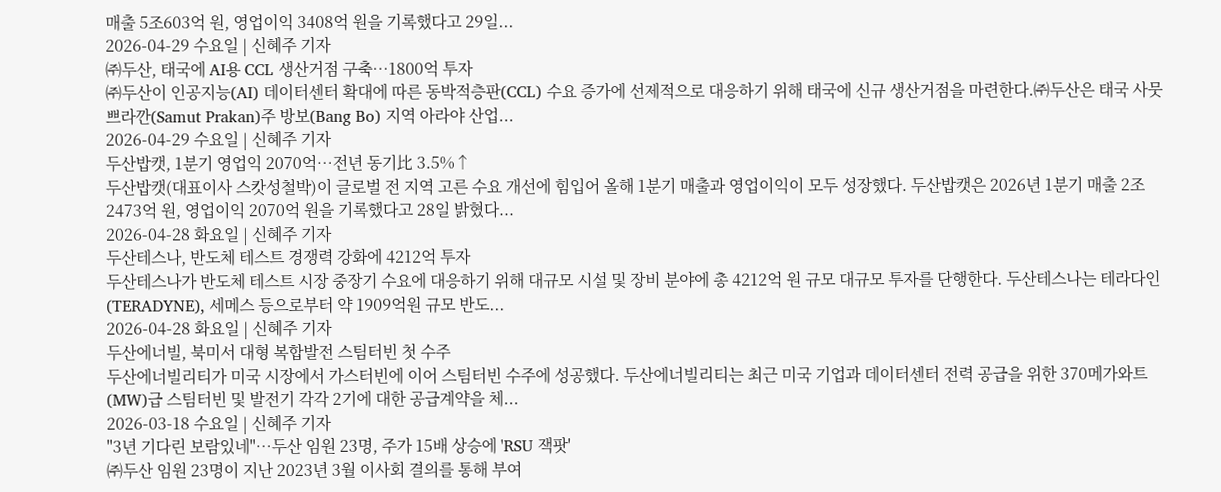매출 5조603억 원, 영업이익 3408억 원을 기록했다고 29일...
2026-04-29 수요일 | 신혜주 기자
㈜두산, 태국에 AI용 CCL 생산거점 구축…1800억 투자
㈜두산이 인공지능(AI) 데이터센터 확대에 따른 동박적층판(CCL) 수요 증가에 선제적으로 대응하기 위해 태국에 신규 생산거점을 마련한다.㈜두산은 태국 사뭇쁘라깐(Samut Prakan)주 방보(Bang Bo) 지역 아라야 산업...
2026-04-29 수요일 | 신혜주 기자
두산밥캣, 1분기 영업익 2070억…전년 동기比 3.5%↑
두산밥캣(대표이사 스캇성철박)이 글로벌 전 지역 고른 수요 개선에 힘입어 올해 1분기 매출과 영업이익이 모두 성장했다. 두산밥캣은 2026년 1분기 매출 2조2473억 원, 영업이익 2070억 원을 기록했다고 28일 밝혔다...
2026-04-28 화요일 | 신혜주 기자
두산테스나, 반도체 테스트 경쟁력 강화에 4212억 투자
두산테스나가 반도체 테스트 시장 중장기 수요에 대응하기 위해 대규모 시설 및 장비 분야에 총 4212억 원 규모 대규모 투자를 단행한다. 두산테스나는 테라다인(TERADYNE), 세메스 등으로부터 약 1909억원 규모 반도...
2026-04-28 화요일 | 신혜주 기자
두산에너빌, 북미서 대형 복합발전 스팀터빈 첫 수주
두산에너빌리티가 미국 시장에서 가스터빈에 이어 스팀터빈 수주에 성공했다. 두산에너빌리티는 최근 미국 기업과 데이터센터 전력 공급을 위한 370메가와트(MW)급 스팀터빈 및 발전기 각각 2기에 대한 공급계약을 체...
2026-03-18 수요일 | 신혜주 기자
"3년 기다린 보람있네"…두산 임원 23명, 주가 15배 상승에 'RSU 잭팟'
㈜두산 임원 23명이 지난 2023년 3월 이사회 결의를 통해 부여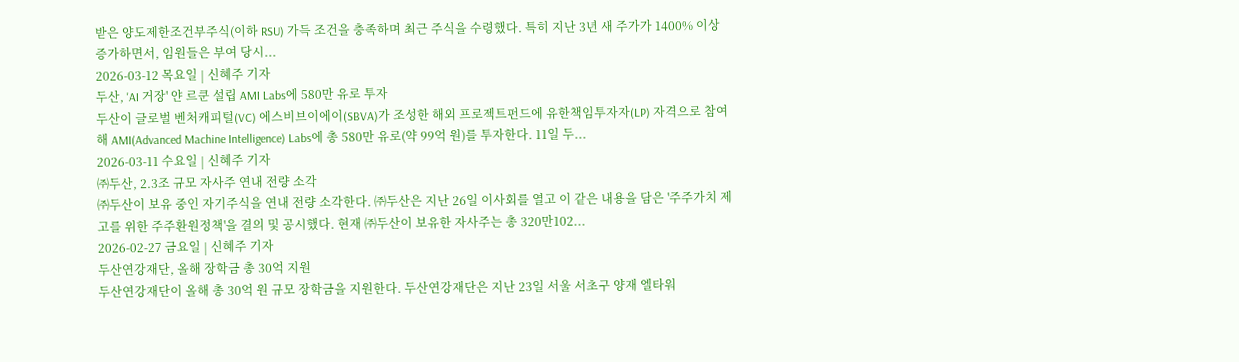받은 양도제한조건부주식(이하 RSU) 가득 조건을 충족하며 최근 주식을 수령했다. 특히 지난 3년 새 주가가 1400% 이상 증가하면서, 임원들은 부여 당시...
2026-03-12 목요일 | 신혜주 기자
두산, 'AI 거장' 얀 르쿤 설립 AMI Labs에 580만 유로 투자
두산이 글로벌 벤처캐피털(VC) 에스비브이에이(SBVA)가 조성한 해외 프로젝트펀드에 유한책임투자자(LP) 자격으로 참여해 AMI(Advanced Machine Intelligence) Labs에 총 580만 유로(약 99억 원)를 투자한다. 11일 두...
2026-03-11 수요일 | 신혜주 기자
㈜두산, 2.3조 규모 자사주 연내 전량 소각
㈜두산이 보유 중인 자기주식을 연내 전량 소각한다. ㈜두산은 지난 26일 이사회를 열고 이 같은 내용을 담은 '주주가치 제고를 위한 주주환원정책'을 결의 및 공시했다. 현재 ㈜두산이 보유한 자사주는 총 320만102...
2026-02-27 금요일 | 신혜주 기자
두산연강재단, 올해 장학금 총 30억 지원
두산연강재단이 올해 총 30억 원 규모 장학금을 지원한다. 두산연강재단은 지난 23일 서울 서초구 양재 엘타워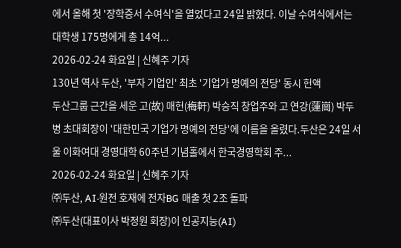에서 올해 첫 '장학증서 수여식'을 열었다고 24일 밝혔다. 이날 수여식에서는 대학생 175명에게 총 14억...
2026-02-24 화요일 | 신혜주 기자
130년 역사 두산, '부자 기업인' 최초 '기업가 명예의 전당' 동시 헌액
두산그룹 근간을 세운 고(故) 매헌(梅軒) 박승직 창업주와 고 연강(蓮崗) 박두병 초대회장이 '대한민국 기업가 명예의 전당'에 이름을 올렸다.두산은 24일 서울 이화여대 경영대학 60주년 기념홀에서 한국경영학회 주...
2026-02-24 화요일 | 신혜주 기자
㈜두산, AI·원전 호재에 전자BG 매출 첫 2조 돌파
㈜두산(대표이사 박정원 회장)이 인공지능(AI)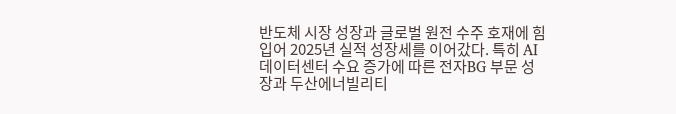반도체 시장 성장과 글로벌 원전 수주 호재에 힘입어 2025년 실적 성장세를 이어갔다. 특히 AI 데이터센터 수요 증가에 따른 전자BG 부문 성장과 두산에너빌리티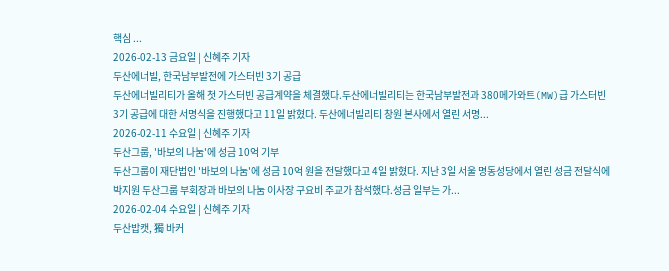핵심 ...
2026-02-13 금요일 | 신혜주 기자
두산에너빌, 한국남부발전에 가스터빈 3기 공급
두산에너빌리티가 올해 첫 가스터빈 공급계약을 체결했다.두산에너빌리티는 한국남부발전과 380메가와트(MW)급 가스터빈 3기 공급에 대한 서명식을 진행했다고 11일 밝혔다. 두산에너빌리티 창원 본사에서 열린 서명...
2026-02-11 수요일 | 신혜주 기자
두산그룹, '바보의 나눔'에 성금 10억 기부
두산그룹이 재단법인 '바보의 나눔'에 성금 10억 원을 전달했다고 4일 밝혔다. 지난 3일 서울 명동성당에서 열린 성금 전달식에 박지원 두산그룹 부회장과 바보의 나눔 이사장 구요비 주교가 참석했다.성금 일부는 가...
2026-02-04 수요일 | 신혜주 기자
두산밥캣, 獨 바커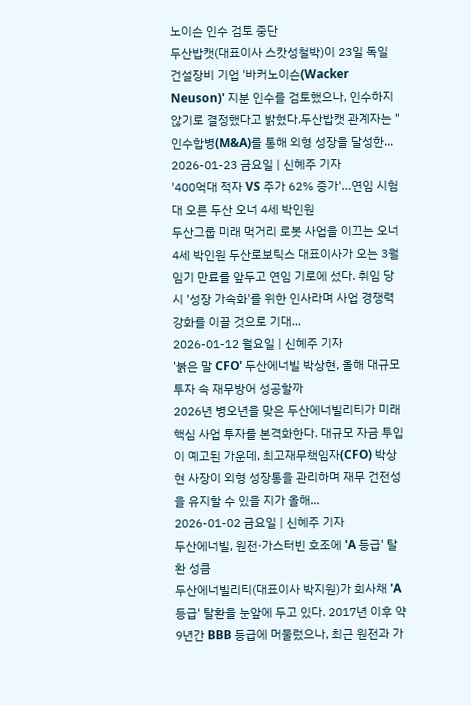노이슨 인수 검토 중단
두산밥캣(대표이사 스캇성철박)이 23일 독일 건설장비 기업 '바커노이슨(Wacker Neuson)' 지분 인수를 검토했으나, 인수하지 않기로 결정했다고 밝혔다.두산밥캣 관계자는 "인수합병(M&A)를 통해 외형 성장을 달성한...
2026-01-23 금요일 | 신혜주 기자
'400억대 적자 VS 주가 62% 증가'…연임 시험대 오른 두산 오너 4세 박인원
두산그룹 미래 먹거리 로봇 사업을 이끄는 오너 4세 박인원 두산로보틱스 대표이사가 오는 3월 임기 만료를 앞두고 연임 기로에 섰다. 취임 당시 '성장 가속화'를 위한 인사라며 사업 경쟁력 강화를 이끌 것으로 기대...
2026-01-12 월요일 | 신혜주 기자
'붉은 말 CFO' 두산에너빌 박상현, 올해 대규모 투자 속 재무방어 성공할까
2026년 병오년을 맞은 두산에너빌리티가 미래 핵심 사업 투자를 본격화한다. 대규모 자금 투입이 예고된 가운데, 최고재무책임자(CFO) 박상현 사장이 외형 성장통을 관리하며 재무 건전성을 유지할 수 있을 지가 올해...
2026-01-02 금요일 | 신혜주 기자
두산에너빌, 원전·가스터빈 호조에 'A 등급' 탈환 성큼
두산에너빌리티(대표이사 박지원)가 회사채 'A 등급' 탈환을 눈앞에 두고 있다. 2017년 이후 약 9년간 BBB 등급에 머물렀으나, 최근 원전과 가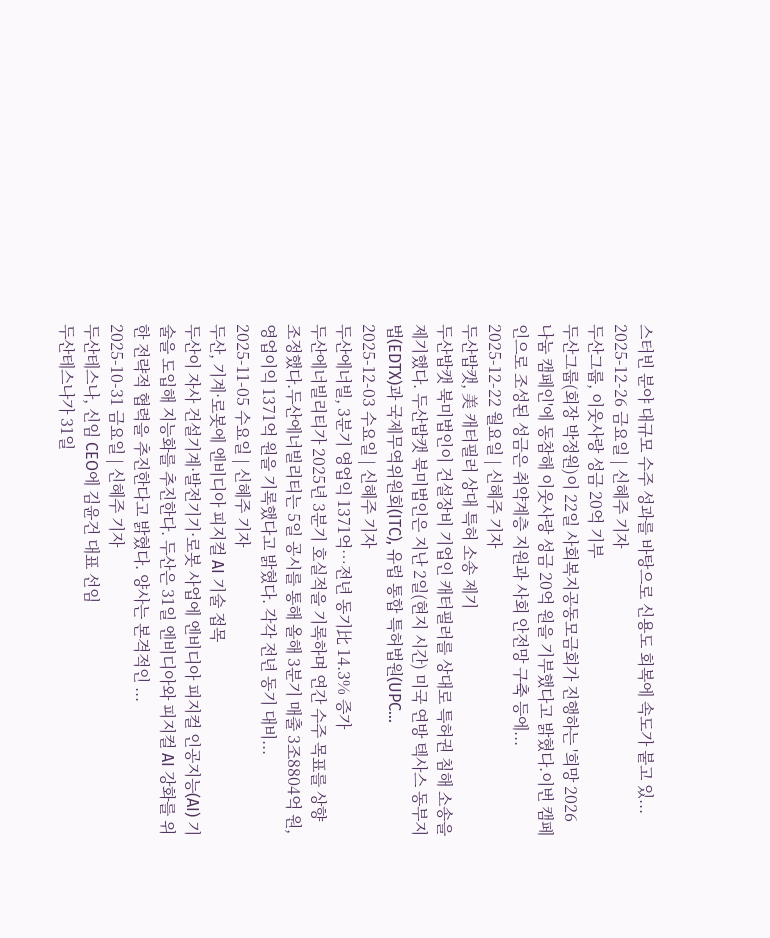스터빈 분야 대규모 수주 성과를 바탕으로 신용도 회복에 속도가 붙고 있...
2025-12-26 금요일 | 신혜주 기자
두산그룹, 이웃사랑 성금 20억 기부
두산그룹(회장 박정원)이 22일 사회복지공동모금회가 진행하는 '희망 2026 나눔 캠페인'에 동참해 이웃사랑 성금 20억 원을 기부했다고 밝혔다.이번 캠페인으로 조성된 성금은 취약계층 지원과 사회 안전망 구축 등에...
2025-12-22 월요일 | 신혜주 기자
두산밥캣, 美 캐터필러 상대 특허 소송 제기
두산밥캣 북미법인이 건설장비 기업인 캐터필러를 상대로 특허권 침해 소송을 제기했다. 두산밥캣 북미법인은 지난 2일(현지 시간) 미국 연방 텍사스 동부지법(EDTX)과 국제무역위원회(ITC), 유럽 통합 특허법원(UPC...
2025-12-03 수요일 | 신혜주 기자
두산에너빌, 3분기 영업익 1371억…전년 동기比 14.3% 증가
두산에너빌리티가 2025년 3분기 호실적을 기록하며 연간 수주 목표를 상향 조정했다.두산에너빌리티는 5일 공시를 통해 올해 3분기 매출 3조8804억 원, 영업이익 1371억 원을 기록했다고 밝혔다. 각각 전년 동기 대비...
2025-11-05 수요일 | 신혜주 기자
두산, 기계·로봇에 엔비디아 피지컬 AI 기술 접목
두산이 자사 건설기계·발전기기·로봇 사업에 엔비디아 피지컬 인공지능(AI) 기술을 도입해 지능화를 추진한다. 두산은 31일 엔비디아와 피지컬 AI 강화를 위한 전략적 협력을 추진한다고 밝혔다. 양사는 본격적인 ...
2025-10-31 금요일 | 신혜주 기자
두산테스나, 신임 CEO에 김윤건 대표 선임
두산테스나가 31일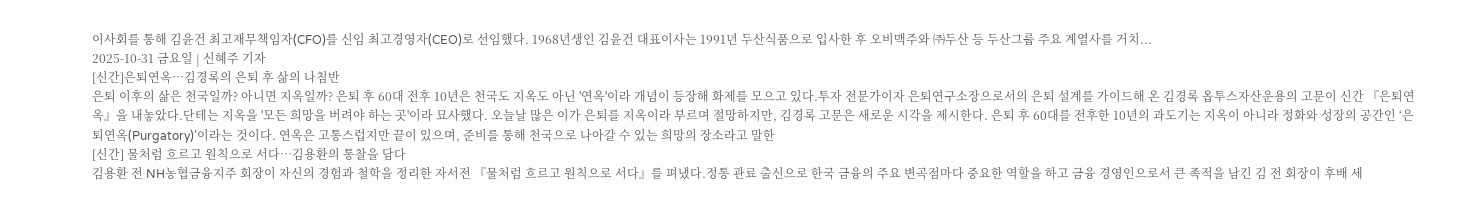이사회를 통해 김윤건 최고재무책임자(CFO)를 신임 최고경영자(CEO)로 선임했다. 1968년생인 김윤건 대표이사는 1991년 두산식품으로 입사한 후 오비맥주와 ㈜두산 등 두산그룹 주요 계열사를 거치...
2025-10-31 금요일 | 신혜주 기자
[신간]은퇴연옥…김경록의 은퇴 후 삶의 나침반
은퇴 이후의 삶은 천국일까? 아니면 지옥일까? 은퇴 후 60대 전후 10년은 천국도 지옥도 아닌 '연옥'이라 개념이 등장해 화제를 모으고 있다.투자 전문가이자 은퇴연구소장으로서의 은퇴 설계를 가이드해 온 김경록 옵투스자산운용의 고문이 신간 『은퇴연옥』을 내놓았다.단테는 지옥을 '모든 희망을 버려야 하는 곳'이라 묘사했다. 오늘날 많은 이가 은퇴를 지옥이라 부르며 절망하지만, 김경록 고문은 새로운 시각을 제시한다. 은퇴 후 60대를 전후한 10년의 과도기는 지옥이 아니라 정화와 성장의 공간인 ‘은퇴연옥(Purgatory)’이라는 것이다. 연옥은 고통스럽지만 끝이 있으며, 준비를 통해 천국으로 나아갈 수 있는 희망의 장소라고 말한
[신간] 물처럼 흐르고 원칙으로 서다…김용환의 통찰을 담다
김용환 전 NH농협금융지주 회장이 자신의 경험과 철학을 정리한 자서전 『물처럼 흐르고 원칙으로 서다』를 펴냈다.정통 관료 출신으로 한국 금융의 주요 변곡점마다 중요한 역할을 하고 금융 경영인으로서 큰 족적을 남긴 김 전 회장이 후배 세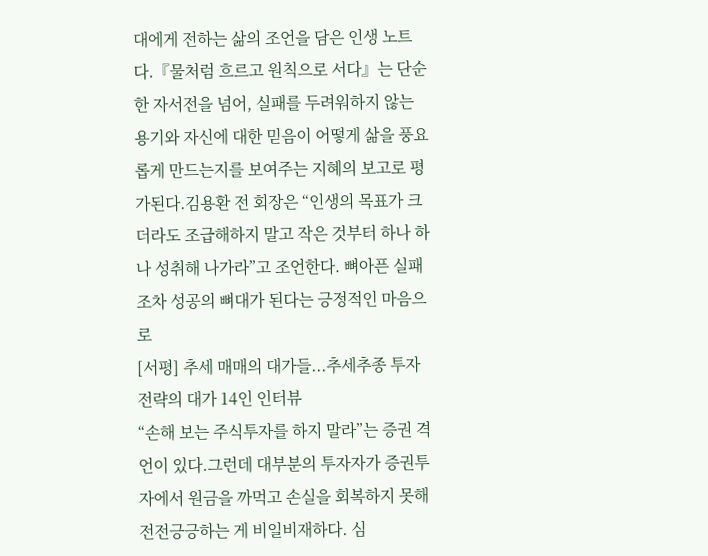대에게 전하는 삶의 조언을 담은 인생 노트다.『물처럼 흐르고 원칙으로 서다』는 단순한 자서전을 넘어, 실패를 두려워하지 않는 용기와 자신에 대한 믿음이 어떻게 삶을 풍요롭게 만드는지를 보여주는 지혜의 보고로 평가된다.김용환 전 회장은 “인생의 목표가 크더라도 조급해하지 말고 작은 것부터 하나 하나 성취해 나가라”고 조언한다. 뼈아픈 실패조차 성공의 뼈대가 된다는 긍정적인 마음으로
[서평] 추세 매매의 대가들...추세추종 투자전략의 대가 14인 인터뷰
“손해 보는 주식투자를 하지 말라”는 증권 격언이 있다.그런데 대부분의 투자자가 증권투자에서 원금을 까먹고 손실을 회복하지 못해 전전긍긍하는 게 비일비재하다. 심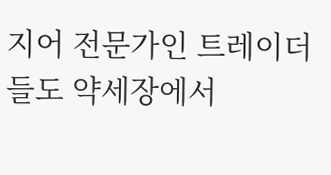지어 전문가인 트레이더들도 약세장에서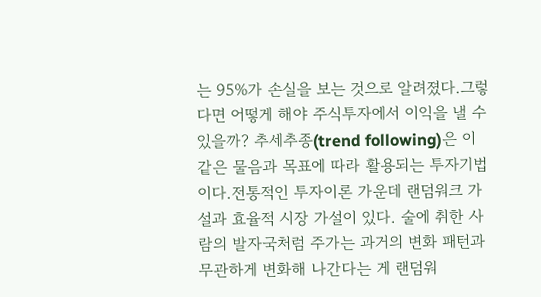는 95%가 손실을 보는 것으로 알려졌다.그렇다면 어떻게 해야 주식투자에서 이익을 낼 수 있을까? 추세추종(trend following)은 이 같은 물음과 목표에 따라 활용되는 투자기법이다.전통적인 투자이론 가운데 랜덤워크 가설과 효율적 시장 가설이 있다. 술에 취한 사람의 발자국처럼 주가는 과거의 변화 패턴과 무관하게 변화해 나간다는 게 랜덤워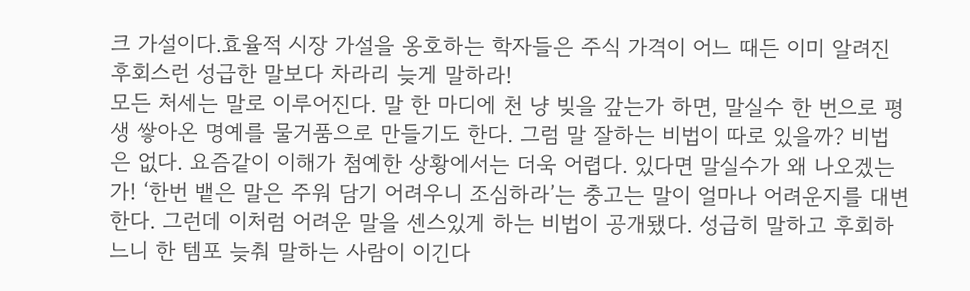크 가설이다.효율적 시장 가설을 옹호하는 학자들은 주식 가격이 어느 때든 이미 알려진
후회스런 성급한 말보다 차라리 늦게 말하라!
모든 처세는 말로 이루어진다. 말 한 마디에 천 냥 빚을 갚는가 하면, 말실수 한 번으로 평생 쌓아온 명예를 물거품으로 만들기도 한다. 그럼 말 잘하는 비법이 따로 있을까? 비법은 없다. 요즘같이 이해가 첨예한 상황에서는 더욱 어렵다. 있다면 말실수가 왜 나오겠는가! ‘한번 뱉은 말은 주워 담기 어려우니 조심하라’는 충고는 말이 얼마나 어려운지를 대변한다. 그런데 이처럼 어려운 말을 센스있게 하는 비법이 공개됐다. 성급히 말하고 후회하느니 한 템포 늦춰 말하는 사람이 이긴다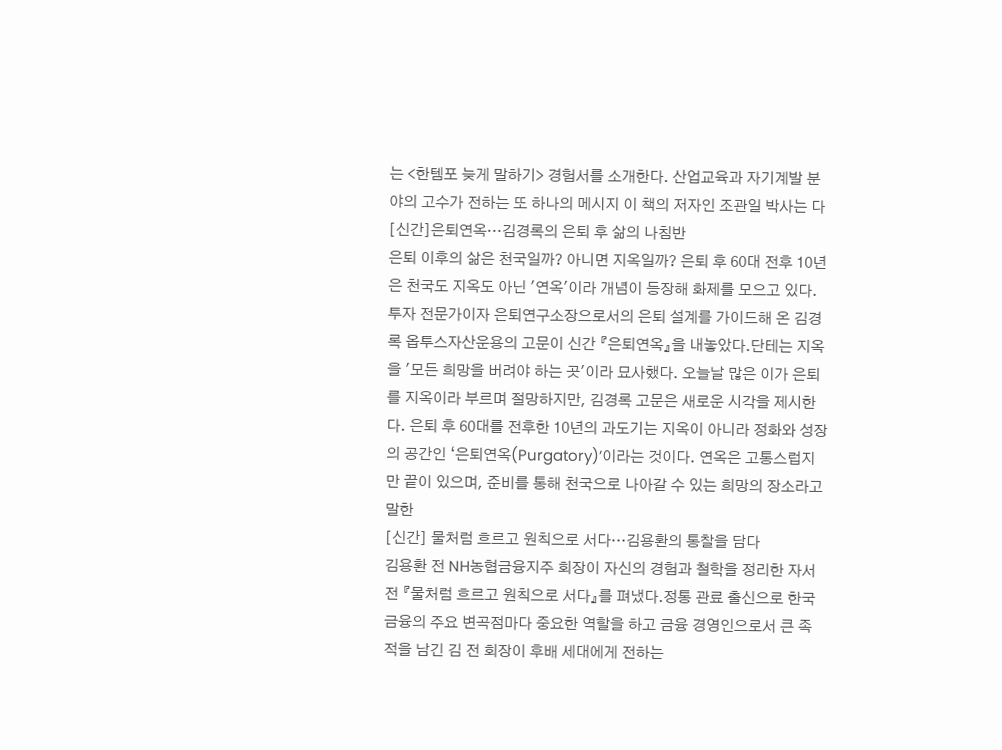는 <한템포 늦게 말하기> 경험서를 소개한다. 산업교육과 자기계발 분야의 고수가 전하는 또 하나의 메시지 이 책의 저자인 조관일 박사는 다
[신간]은퇴연옥…김경록의 은퇴 후 삶의 나침반
은퇴 이후의 삶은 천국일까? 아니면 지옥일까? 은퇴 후 60대 전후 10년은 천국도 지옥도 아닌 '연옥'이라 개념이 등장해 화제를 모으고 있다.투자 전문가이자 은퇴연구소장으로서의 은퇴 설계를 가이드해 온 김경록 옵투스자산운용의 고문이 신간 『은퇴연옥』을 내놓았다.단테는 지옥을 '모든 희망을 버려야 하는 곳'이라 묘사했다. 오늘날 많은 이가 은퇴를 지옥이라 부르며 절망하지만, 김경록 고문은 새로운 시각을 제시한다. 은퇴 후 60대를 전후한 10년의 과도기는 지옥이 아니라 정화와 성장의 공간인 ‘은퇴연옥(Purgatory)’이라는 것이다. 연옥은 고통스럽지만 끝이 있으며, 준비를 통해 천국으로 나아갈 수 있는 희망의 장소라고 말한
[신간] 물처럼 흐르고 원칙으로 서다…김용환의 통찰을 담다
김용환 전 NH농협금융지주 회장이 자신의 경험과 철학을 정리한 자서전 『물처럼 흐르고 원칙으로 서다』를 펴냈다.정통 관료 출신으로 한국 금융의 주요 변곡점마다 중요한 역할을 하고 금융 경영인으로서 큰 족적을 남긴 김 전 회장이 후배 세대에게 전하는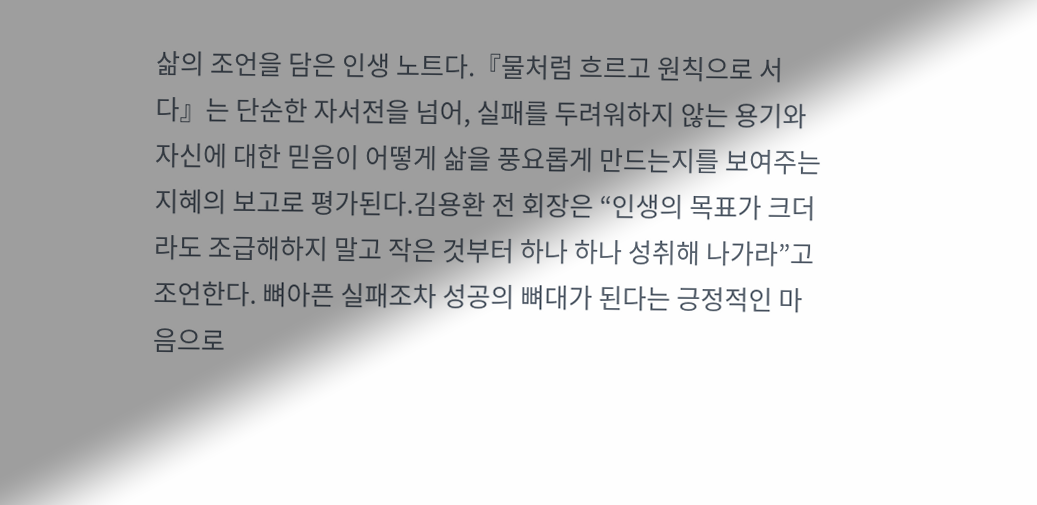삶의 조언을 담은 인생 노트다.『물처럼 흐르고 원칙으로 서다』는 단순한 자서전을 넘어, 실패를 두려워하지 않는 용기와 자신에 대한 믿음이 어떻게 삶을 풍요롭게 만드는지를 보여주는 지혜의 보고로 평가된다.김용환 전 회장은 “인생의 목표가 크더라도 조급해하지 말고 작은 것부터 하나 하나 성취해 나가라”고 조언한다. 뼈아픈 실패조차 성공의 뼈대가 된다는 긍정적인 마음으로